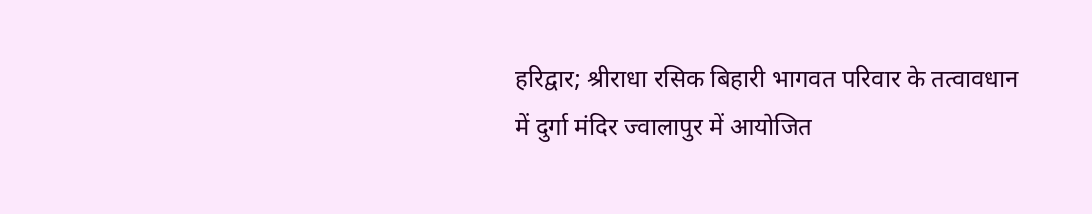हरिद्वार; श्रीराधा रसिक बिहारी भागवत परिवार के तत्वावधान में दुर्गा मंदिर ज्वालापुर में आयोजित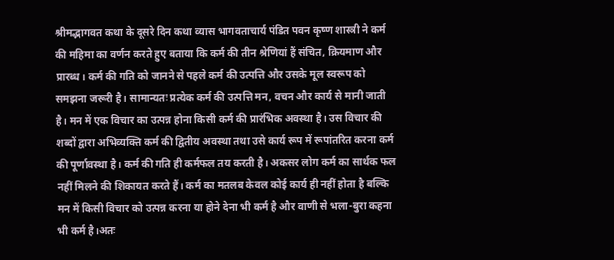श्रीमद्भागवत कथा के दूसरे दिन कथा व्यास भागवताचार्य पंडित पवन कृष्ण शास्त्री ने कर्म की महिमा का वर्णन करते हुए बताया कि कर्म की तीन श्रेणियां हैं संचित, क्रियमाण और प्रारब्ध। कर्म की गति को जानने से पहले कर्म की उत्पत्ति और उसके मूल स्वरूप को समझना जरूरी है। सामान्यतः प्रत्येक कर्म की उत्पत्ति मन, वचन और कार्य से मानी जाती है। मन में एक विचार का उत्पन्न होना किसी कर्म की प्रारंभिक अवस्था है। उस विचार की शब्दों द्वारा अभिव्यक्ति कर्म की द्वितीय अवस्था तथा उसे कार्य रूप में रूपांतरित करना कर्म की पूर्णावस्था है। कर्म की गति ही कर्मफल तय करती है। अकसर लोग कर्म का सार्थक फल नहीं मिलने की शिकायत करते हैं। कर्म का मतलब केवल कोई कार्य ही नहीं होता है बल्कि मन में किसी विचार को उत्पन्न करना या होने देना भी कर्म है और वाणी से भला-बुरा कहना भी कर्म है।अतः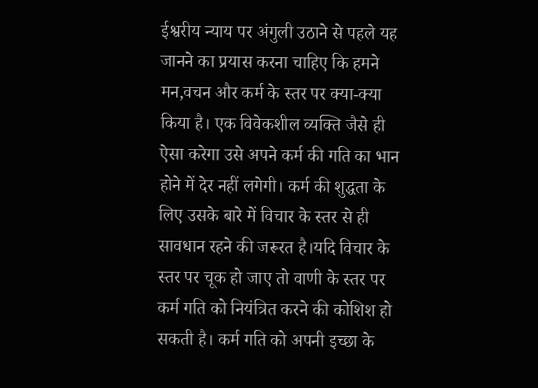ईश्वरीय न्याय पर अंगुली उठाने से पहले यह जानने का प्रयास करना चाहिए कि हमने मन,वचन और कर्म के स्तर पर क्या-क्या किया है। एक विवेकशील व्यक्ति जैसे ही ऐसा करेगा उसे अपने कर्म की गति का भान होने में देर नहीं लगेगी। कर्म की शुद्धता के लिए उसके बारे में विचार के स्तर से ही सावधान रहने की जरूरत है।यदि विचार के स्तर पर चूक हो जाए तो वाणी के स्तर पर कर्म गति को नियंत्रित करने की कोशिश हो सकती है। कर्म गति को अपनी इच्छा के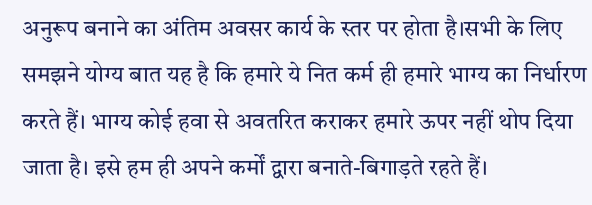अनुरूप बनाने का अंतिम अवसर कार्य के स्तर पर होता है।सभी के लिए समझने योग्य बात यह है कि हमारे ये नित कर्म ही हमारे भाग्य का निर्धारण करते हैं। भाग्य कोई हवा से अवतरित कराकर हमारे ऊपर नहीं थोप दिया जाता है। इसे हम ही अपने कर्मों द्वारा बनाते-बिगाड़ते रहते हैं।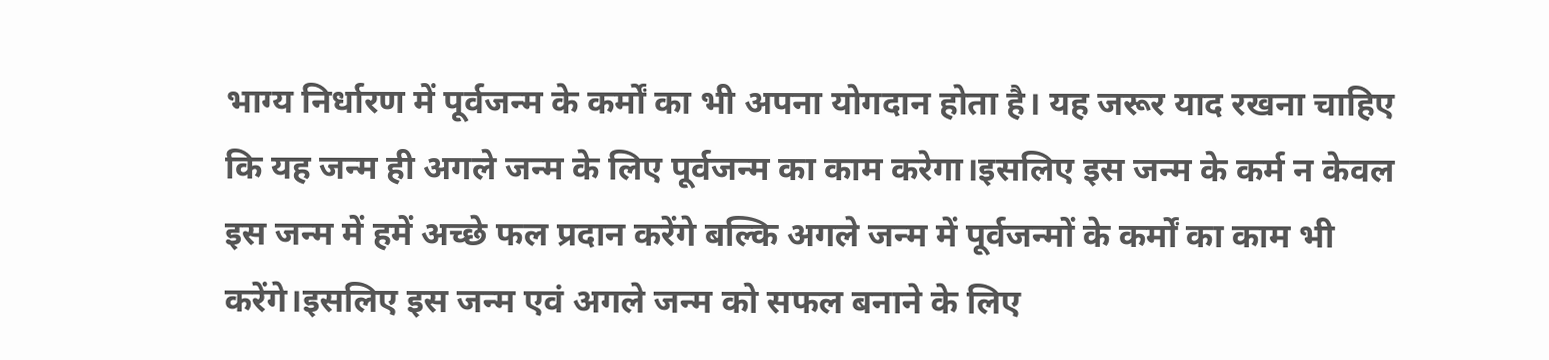भाग्य निर्धारण में पूर्वजन्म के कर्मों का भी अपना योगदान होता है। यह जरूर याद रखना चाहिए कि यह जन्म ही अगले जन्म के लिए पूर्वजन्म का काम करेगा।इसलिए इस जन्म के कर्म न केवल इस जन्म में हमें अच्छे फल प्रदान करेंगे बल्कि अगले जन्म में पूर्वजन्मों के कर्मों का काम भी करेंगे।इसलिए इस जन्म एवं अगले जन्म को सफल बनाने के लिए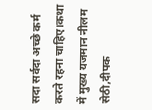सदा सर्वदा अच्छे कर्म करते रहना चाहिए।कथा में मुख्य यजमान नीलम सेठी,दीपक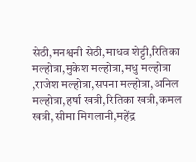सेठी,मनश्वनी सेठी,माधव शेट्टी,रितिका मल्होत्रा,मुकेश मल्होत्रा,मधु मल्होत्रा ,राजेश मल्होत्रा,सपना मल्होत्रा,अनिल मल्होत्रा,हर्षा खत्री,रितिका खत्री,कमल खत्री,सीमा मिगलानी,महेंद्र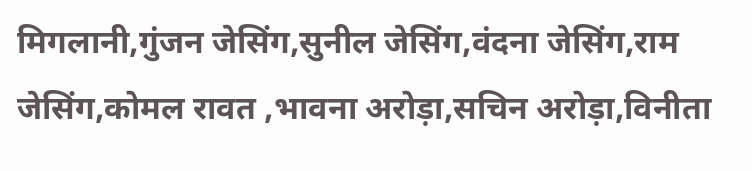मिगलानी,गुंजन जेसिंग,सुनील जेसिंग,वंदना जेसिंग,राम जेसिंग,कोमल रावत ,भावना अरोड़ा,सचिन अरोड़ा,विनीता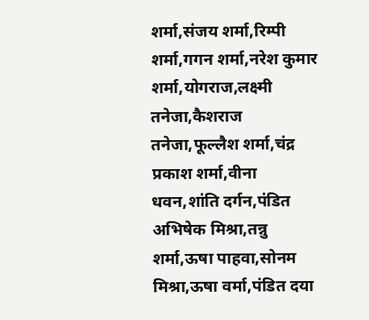शर्मा,संजय शर्मा,रिम्पी शर्मा,गगन शर्मा,नरेश कुमार शर्मा,योगराज,लक्ष्मी तनेजा,कैशराज तनेजा,फूल्लैश शर्मा,चंद्र प्रकाश शर्मा,वीना धवन,शांति दर्गन,पंडित अभिषेक मिश्रा,तन्नु शर्मा,ऊषा पाहवा,सोनम मिश्रा,ऊषा वर्मा,पंडित दया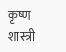कृष्ण शास्त्री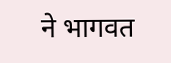ने भागवत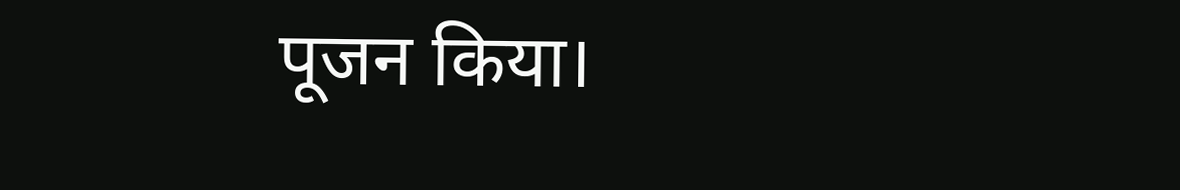पूजन किया।